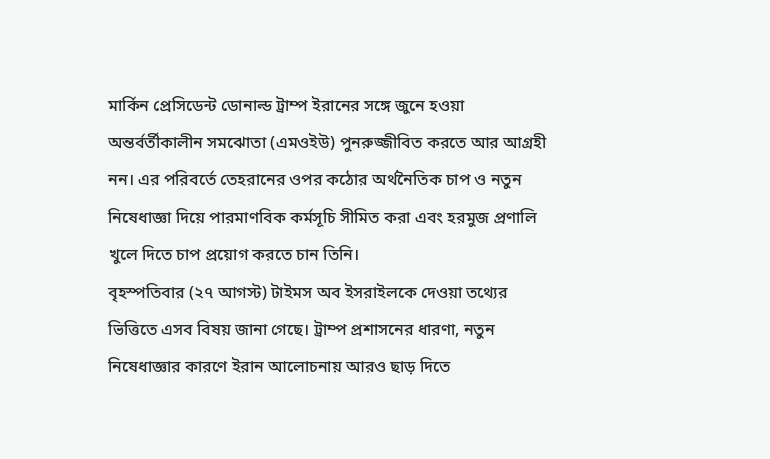মার্কিন প্রেসিডেন্ট ডোনাল্ড ট্রাম্প ইরানের সঙ্গে জুনে হওয়া অন্তর্বর্তীকালীন সমঝোতা (এমওইউ) পুনরুজ্জীবিত করতে আর আগ্রহী নন। এর পরিবর্তে তেহরানের ওপর কঠোর অর্থনৈতিক চাপ ও নতুন নিষেধাজ্ঞা দিয়ে পারমাণবিক কর্মসূচি সীমিত করা এবং হরমুজ প্রণালি খুলে দিতে চাপ প্রয়োগ করতে চান তিনি।
বৃহস্পতিবার (২৭ আগস্ট) টাইমস অব ইসরাইলকে দেওয়া তথ্যের ভিত্তিতে এসব বিষয় জানা গেছে। ট্রাম্প প্রশাসনের ধারণা, নতুন নিষেধাজ্ঞার কারণে ইরান আলোচনায় আরও ছাড় দিতে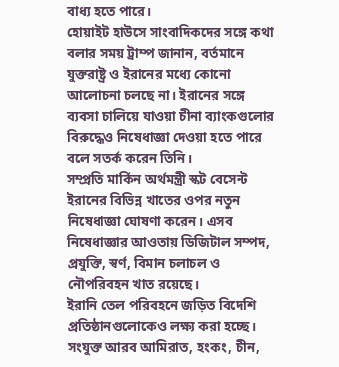বাধ্য হতে পারে।
হোয়াইট হাউসে সাংবাদিকদের সঙ্গে কথা বলার সময় ট্রাম্প জানান, বর্তমানে যুক্তরাষ্ট্র ও ইরানের মধ্যে কোনো আলোচনা চলছে না। ইরানের সঙ্গে ব্যবসা চালিয়ে যাওয়া চীনা ব্যাংকগুলোর বিরুদ্ধেও নিষেধাজ্ঞা দেওয়া হতে পারে বলে সতর্ক করেন তিনি।
সম্প্রতি মার্কিন অর্থমন্ত্রী স্কট বেসেন্ট ইরানের বিভিন্ন খাতের ওপর নতুন নিষেধাজ্ঞা ঘোষণা করেন। এসব নিষেধাজ্ঞার আওতায় ডিজিটাল সম্পদ, প্রযুক্তি, স্বর্ণ, বিমান চলাচল ও নৌপরিবহন খাত রয়েছে।
ইরানি তেল পরিবহনে জড়িত বিদেশি প্রতিষ্ঠানগুলোকেও লক্ষ্য করা হচ্ছে। সংযুক্ত আরব আমিরাত, হংকং, চীন,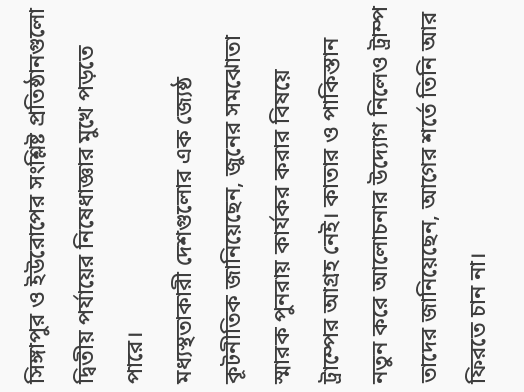সিঙ্গাপুর ও ইউরোপের সংশ্লিষ্ট প্রতিষ্ঠানগুলো দ্বিতীয় পর্যায়ের নিষেধাজ্ঞার মুখে পড়তে পারে।
মধ্যস্থতাকারী দেশগুলোর এক জ্যেষ্ঠ কূটনীতিক জানিয়েছেন, জুনের সমঝোতা স্মারক পুনরায় কার্যকর করার বিষয়ে ট্রাম্পের আগ্রহ নেই। কাতার ও পাকিস্তান নতুন করে আলোচনার উদ্যোগ নিলেও ট্রাম্প তাদের জানিয়েছেন, আগের শর্তে তিনি আর ফিরতে চান না।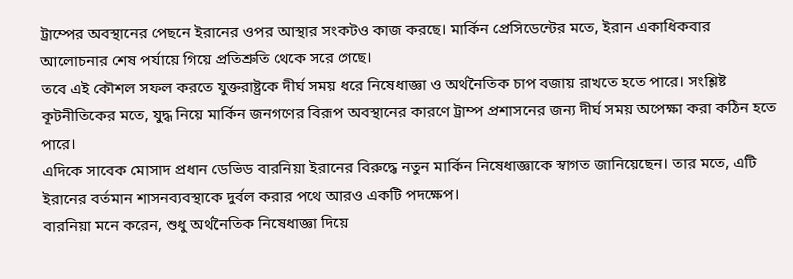ট্রাম্পের অবস্থানের পেছনে ইরানের ওপর আস্থার সংকটও কাজ করছে। মার্কিন প্রেসিডেন্টের মতে, ইরান একাধিকবার আলোচনার শেষ পর্যায়ে গিয়ে প্রতিশ্রুতি থেকে সরে গেছে।
তবে এই কৌশল সফল করতে যুক্তরাষ্ট্রকে দীর্ঘ সময় ধরে নিষেধাজ্ঞা ও অর্থনৈতিক চাপ বজায় রাখতে হতে পারে। সংশ্লিষ্ট কূটনীতিকের মতে, যুদ্ধ নিয়ে মার্কিন জনগণের বিরূপ অবস্থানের কারণে ট্রাম্প প্রশাসনের জন্য দীর্ঘ সময় অপেক্ষা করা কঠিন হতে পারে।
এদিকে সাবেক মোসাদ প্রধান ডেভিড বারনিয়া ইরানের বিরুদ্ধে নতুন মার্কিন নিষেধাজ্ঞাকে স্বাগত জানিয়েছেন। তার মতে, এটি ইরানের বর্তমান শাসনব্যবস্থাকে দুর্বল করার পথে আরও একটি পদক্ষেপ।
বারনিয়া মনে করেন, শুধু অর্থনৈতিক নিষেধাজ্ঞা দিয়ে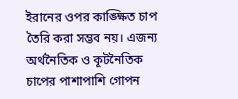ইরানের ওপর কাঙ্ক্ষিত চাপ তৈরি করা সম্ভব নয়। এজন্য অর্থনৈতিক ও কূটনৈতিক চাপের পাশাপাশি গোপন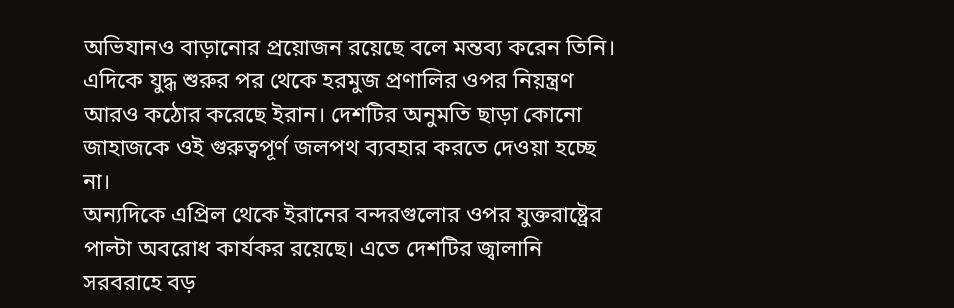অভিযানও বাড়ানোর প্রয়োজন রয়েছে বলে মন্তব্য করেন তিনি।
এদিকে যুদ্ধ শুরুর পর থেকে হরমুজ প্রণালির ওপর নিয়ন্ত্রণ আরও কঠোর করেছে ইরান। দেশটির অনুমতি ছাড়া কোনো জাহাজকে ওই গুরুত্বপূর্ণ জলপথ ব্যবহার করতে দেওয়া হচ্ছে না।
অন্যদিকে এপ্রিল থেকে ইরানের বন্দরগুলোর ওপর যুক্তরাষ্ট্রের পাল্টা অবরোধ কার্যকর রয়েছে। এতে দেশটির জ্বালানি সরবরাহে বড়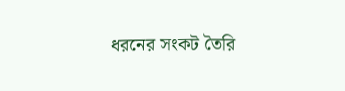ধরনের সংকট তৈরি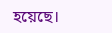হয়েছে।